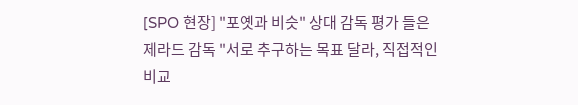[SPO 현장] "포옛과 비슷" 상대 감독 평가 들은 제라드 감독 "서로 추구하는 목표 달라, 직접적인 비교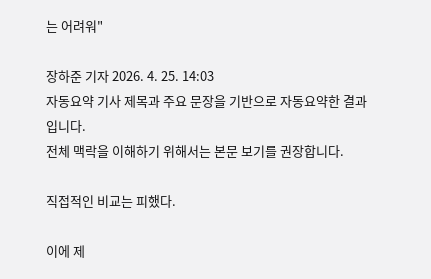는 어려워"

장하준 기자 2026. 4. 25. 14:03
자동요약 기사 제목과 주요 문장을 기반으로 자동요약한 결과입니다.
전체 맥락을 이해하기 위해서는 본문 보기를 권장합니다.

직접적인 비교는 피했다.

이에 제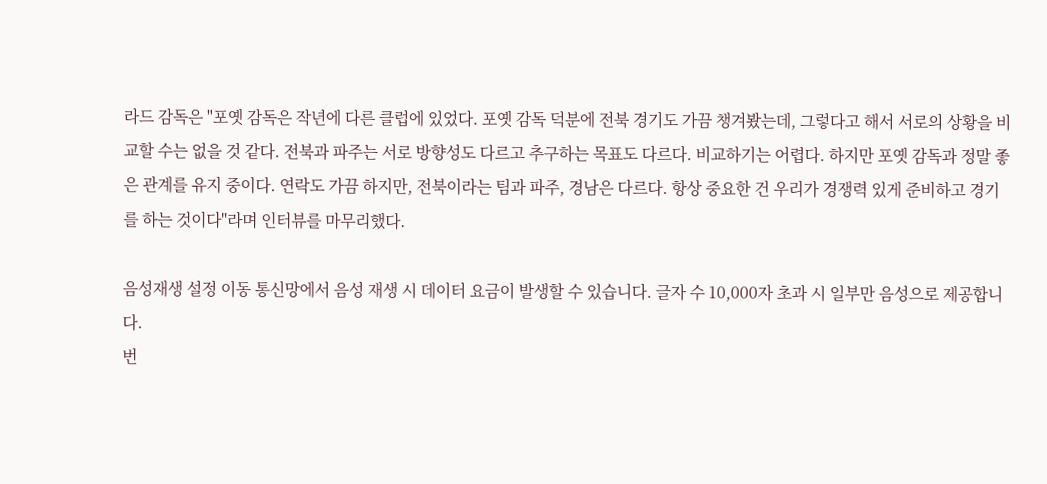라드 감독은 "포옛 감독은 작년에 다른 클럽에 있었다. 포옛 감독 덕분에 전북 경기도 가끔 챙겨봤는데, 그렇다고 해서 서로의 상황을 비교할 수는 없을 것 같다. 전북과 파주는 서로 방향성도 다르고 추구하는 목표도 다르다. 비교하기는 어렵다. 하지만 포옛 감독과 정말 좋은 관계를 유지 중이다. 연락도 가끔 하지만, 전북이라는 팀과 파주, 경남은 다르다. 항상 중요한 건 우리가 경쟁력 있게 준비하고 경기를 하는 것이다"라며 인터뷰를 마무리했다.

음성재생 설정 이동 통신망에서 음성 재생 시 데이터 요금이 발생할 수 있습니다. 글자 수 10,000자 초과 시 일부만 음성으로 제공합니다.
번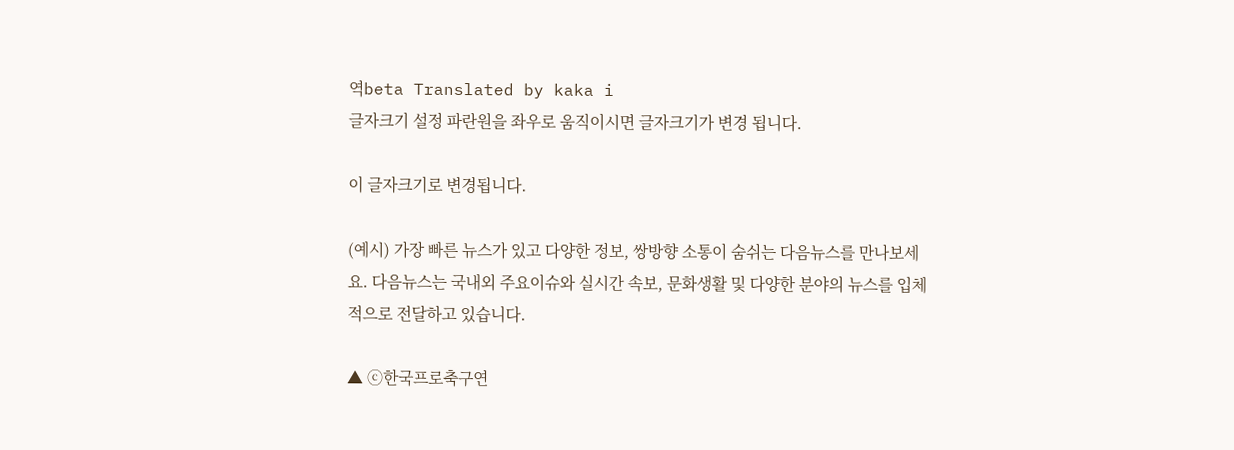역beta Translated by kaka i
글자크기 설정 파란원을 좌우로 움직이시면 글자크기가 변경 됩니다.

이 글자크기로 변경됩니다.

(예시) 가장 빠른 뉴스가 있고 다양한 정보, 쌍방향 소통이 숨쉬는 다음뉴스를 만나보세요. 다음뉴스는 국내외 주요이슈와 실시간 속보, 문화생활 및 다양한 분야의 뉴스를 입체적으로 전달하고 있습니다.

▲ ⓒ한국프로축구연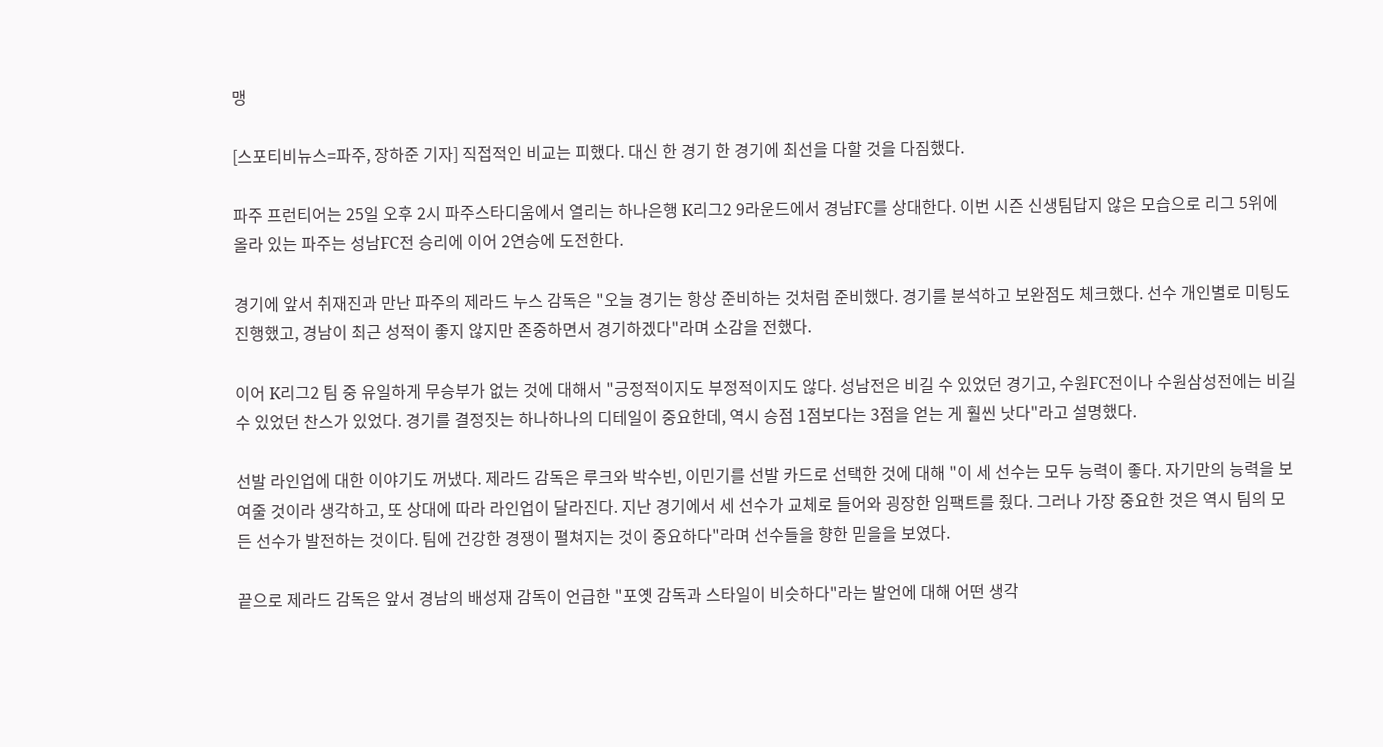맹

[스포티비뉴스=파주, 장하준 기자] 직접적인 비교는 피했다. 대신 한 경기 한 경기에 최선을 다할 것을 다짐했다.

파주 프런티어는 25일 오후 2시 파주스타디움에서 열리는 하나은행 K리그2 9라운드에서 경남FC를 상대한다. 이번 시즌 신생팀답지 않은 모습으로 리그 5위에 올라 있는 파주는 성남FC전 승리에 이어 2연승에 도전한다.

경기에 앞서 취재진과 만난 파주의 제라드 누스 감독은 "오늘 경기는 항상 준비하는 것처럼 준비했다. 경기를 분석하고 보완점도 체크했다. 선수 개인별로 미팅도 진행했고, 경남이 최근 성적이 좋지 않지만 존중하면서 경기하겠다"라며 소감을 전했다.

이어 K리그2 팀 중 유일하게 무승부가 없는 것에 대해서 "긍정적이지도 부정적이지도 않다. 성남전은 비길 수 있었던 경기고, 수원FC전이나 수원삼성전에는 비길 수 있었던 찬스가 있었다. 경기를 결정짓는 하나하나의 디테일이 중요한데, 역시 승점 1점보다는 3점을 얻는 게 훨씬 낫다"라고 설명했다.

선발 라인업에 대한 이야기도 꺼냈다. 제라드 감독은 루크와 박수빈, 이민기를 선발 카드로 선택한 것에 대해 "이 세 선수는 모두 능력이 좋다. 자기만의 능력을 보여줄 것이라 생각하고, 또 상대에 따라 라인업이 달라진다. 지난 경기에서 세 선수가 교체로 들어와 굉장한 임팩트를 줬다. 그러나 가장 중요한 것은 역시 팀의 모든 선수가 발전하는 것이다. 팀에 건강한 경쟁이 펼쳐지는 것이 중요하다"라며 선수들을 향한 믿을을 보였다.

끝으로 제라드 감독은 앞서 경남의 배성재 감독이 언급한 "포옛 감독과 스타일이 비슷하다"라는 발언에 대해 어떤 생각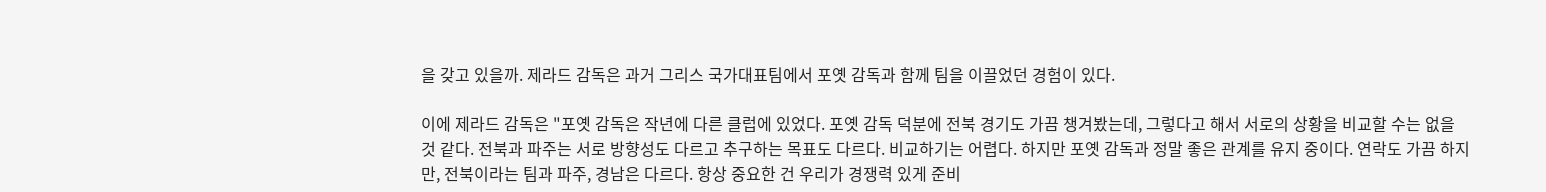을 갖고 있을까. 제라드 감독은 과거 그리스 국가대표팀에서 포옛 감독과 함께 팀을 이끌었던 경험이 있다.

이에 제라드 감독은 "포옛 감독은 작년에 다른 클럽에 있었다. 포옛 감독 덕분에 전북 경기도 가끔 챙겨봤는데, 그렇다고 해서 서로의 상황을 비교할 수는 없을 것 같다. 전북과 파주는 서로 방향성도 다르고 추구하는 목표도 다르다. 비교하기는 어렵다. 하지만 포옛 감독과 정말 좋은 관계를 유지 중이다. 연락도 가끔 하지만, 전북이라는 팀과 파주, 경남은 다르다. 항상 중요한 건 우리가 경쟁력 있게 준비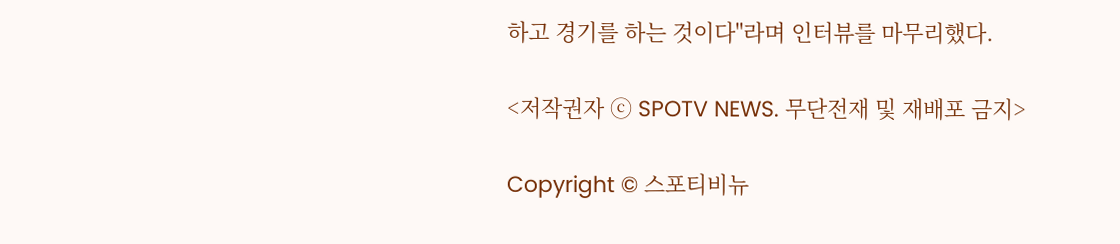하고 경기를 하는 것이다"라며 인터뷰를 마무리했다.

<저작권자 ⓒ SPOTV NEWS. 무단전재 및 재배포 금지>

Copyright © 스포티비뉴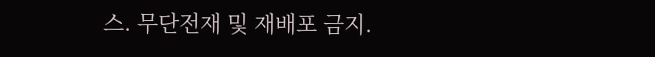스. 무단전재 및 재배포 금지.